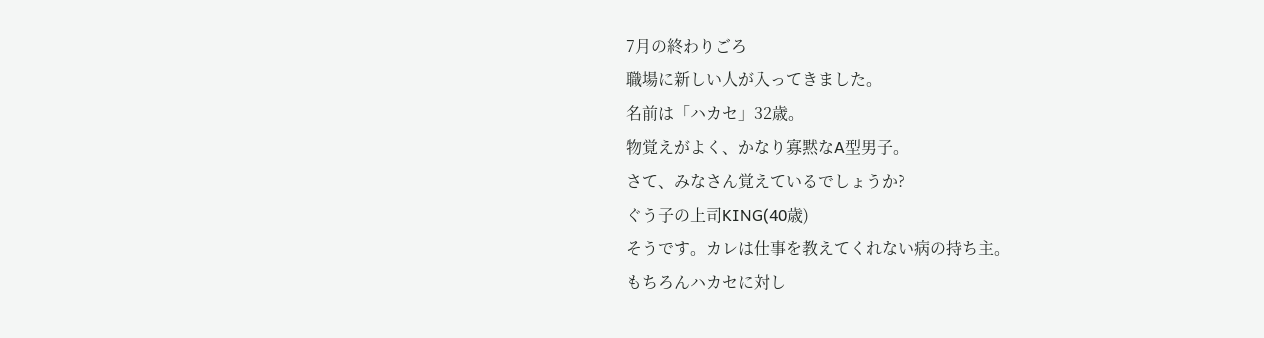7月の終わりごろ
職場に新しい人が入ってきました。
名前は「ハカセ」32歳。
物覚えがよく、かなり寡黙なA型男子。
さて、みなさん覚えているでしょうか?
ぐう子の上司KING(40歳)
そうです。カレは仕事を教えてくれない病の持ち主。
もちろんハカセに対し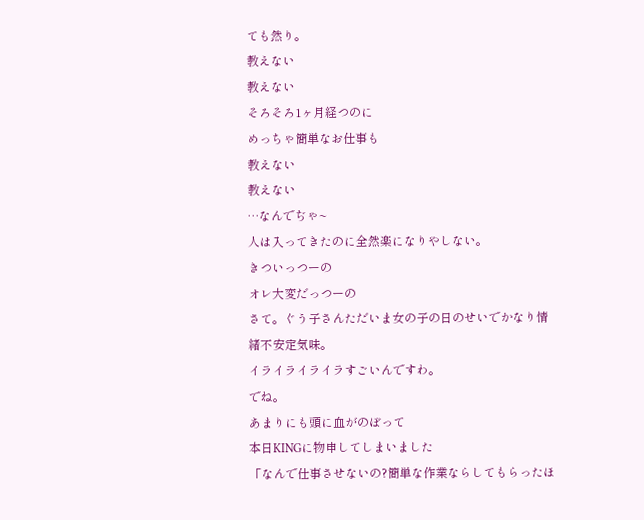ても然り。
教えない
教えない
そろそろ1ヶ月経つのに
めっちゃ簡単なお仕事も
教えない
教えない
…なんでぢゃ~
人は入ってきたのに全然楽になりやしない。
きついっつーの
オレ大変だっつーの
さて。ぐう子さんただいま女の子の日のせいでかなり情緒不安定気味。
イライライライラすごいんですわ。
でね。
あまりにも頭に血がのぼって
本日KINGに物申してしまいました
「なんで仕事させないの?簡単な作業ならしてもらったほ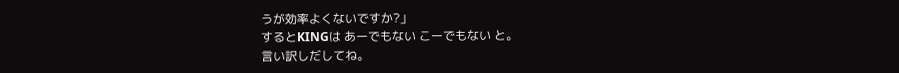うが効率よくないですか?」
するとKINGは あーでもない こーでもない と。
言い訳しだしてね。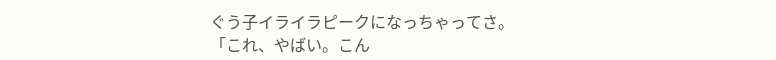ぐう子イライラピークになっちゃってさ。
「これ、やばい。こん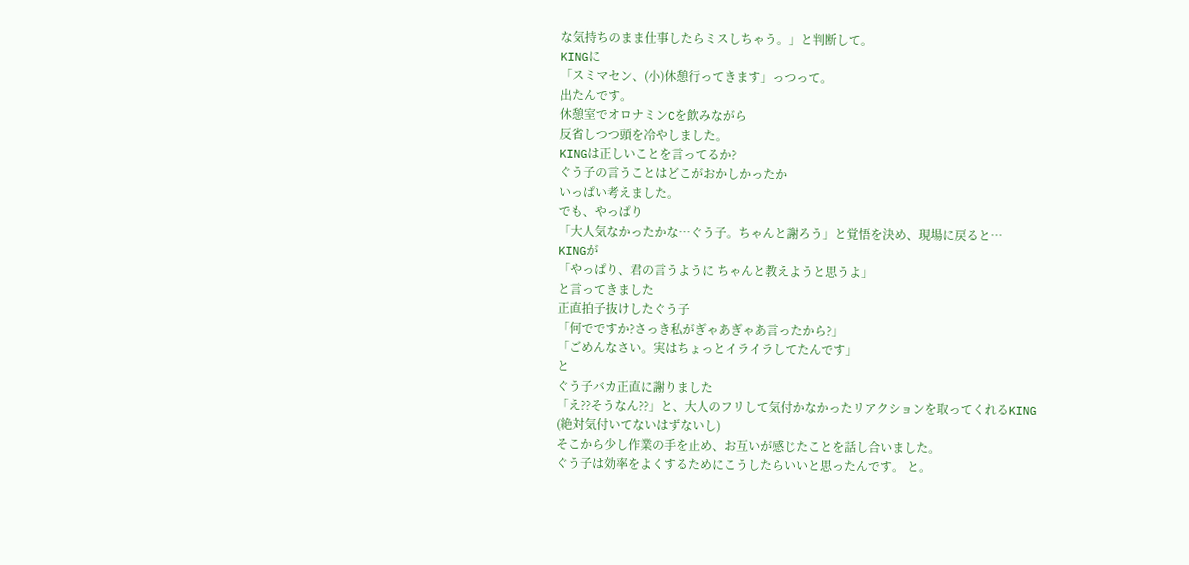な気持ちのまま仕事したらミスしちゃう。」と判断して。
KINGに
「スミマセン、(小)休憩行ってきます」っつって。
出たんです。
休憩室でオロナミンCを飲みながら
反省しつつ頭を冷やしました。
KINGは正しいことを言ってるか?
ぐう子の言うことはどこがおかしかったか
いっぱい考えました。
でも、やっぱり
「大人気なかったかな…ぐう子。ちゃんと謝ろう」と覚悟を決め、現場に戻ると…
KINGが
「やっぱり、君の言うように ちゃんと教えようと思うよ」
と言ってきました
正直拍子抜けしたぐう子
「何でですか?さっき私がぎゃあぎゃあ言ったから?」
「ごめんなさい。実はちょっとイライラしてたんです」
と
ぐう子バカ正直に謝りました
「え??そうなん??」と、大人のフリして気付かなかったリアクションを取ってくれるKING
(絶対気付いてないはずないし)
そこから少し作業の手を止め、お互いが感じたことを話し合いました。
ぐう子は効率をよくするためにこうしたらいいと思ったんです。 と。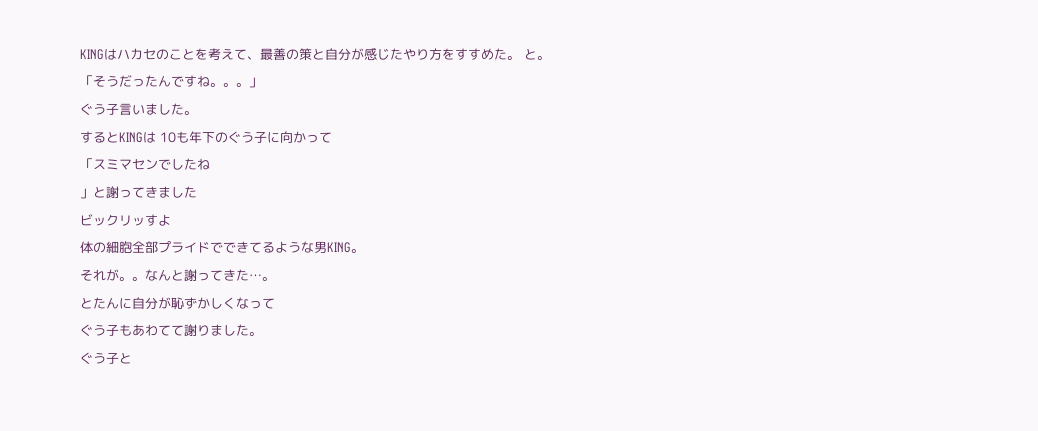KINGはハカセのことを考えて、最善の策と自分が感じたやり方をすすめた。 と。
「そうだったんですね。。。」
ぐう子言いました。
するとKINGは 10も年下のぐう子に向かって
「スミマセンでしたね
」と謝ってきました
ビックリッすよ
体の細胞全部プライドでできてるような男KING。
それが。。なんと謝ってきた…。
とたんに自分が恥ずかしくなって
ぐう子もあわてて謝りました。
ぐう子と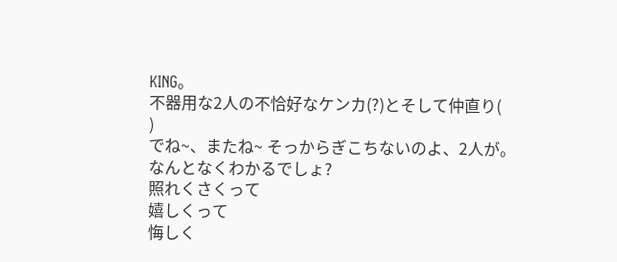KING。
不器用な2人の不恰好なケンカ(?)とそして仲直り(
)
でね~、またね~ そっからぎこちないのよ、2人が。
なんとなくわかるでしょ?
照れくさくって
嬉しくって
悔しく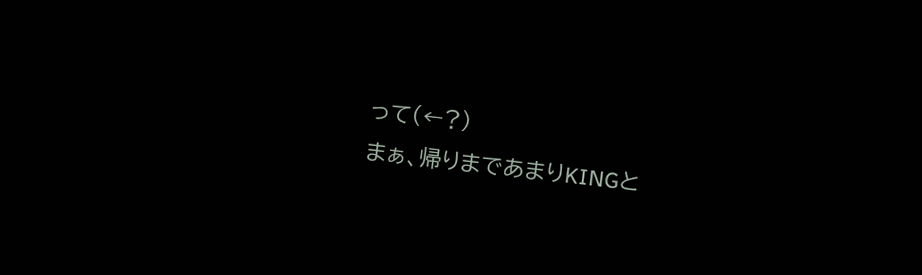って(←?)
まぁ、帰りまであまりKINGと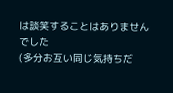は談笑することはありませんでした
(多分お互い同じ気持ちだ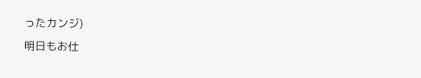ったカンジ)
明日もお仕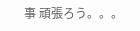事 頑張ろう。。。